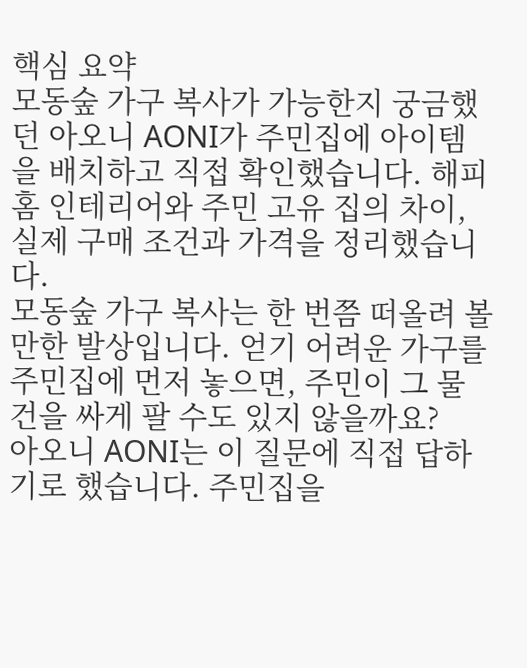핵심 요약
모동숲 가구 복사가 가능한지 궁금했던 아오니 AONI가 주민집에 아이템을 배치하고 직접 확인했습니다. 해피홈 인테리어와 주민 고유 집의 차이, 실제 구매 조건과 가격을 정리했습니다.
모동숲 가구 복사는 한 번쯤 떠올려 볼 만한 발상입니다. 얻기 어려운 가구를 주민집에 먼저 놓으면, 주민이 그 물건을 싸게 팔 수도 있지 않을까요?
아오니 AONI는 이 질문에 직접 답하기로 했습니다. 주민집을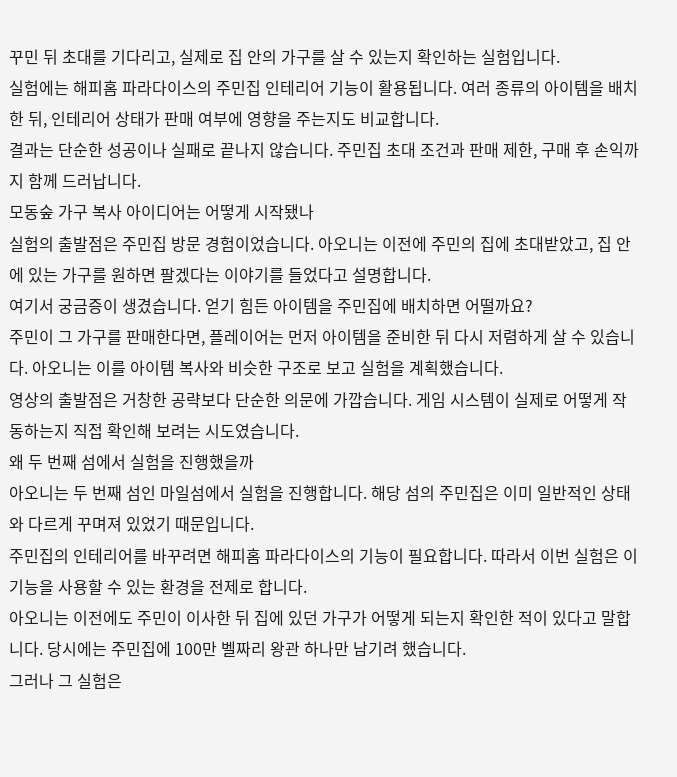꾸민 뒤 초대를 기다리고, 실제로 집 안의 가구를 살 수 있는지 확인하는 실험입니다.
실험에는 해피홈 파라다이스의 주민집 인테리어 기능이 활용됩니다. 여러 종류의 아이템을 배치한 뒤, 인테리어 상태가 판매 여부에 영향을 주는지도 비교합니다.
결과는 단순한 성공이나 실패로 끝나지 않습니다. 주민집 초대 조건과 판매 제한, 구매 후 손익까지 함께 드러납니다.
모동숲 가구 복사 아이디어는 어떻게 시작됐나
실험의 출발점은 주민집 방문 경험이었습니다. 아오니는 이전에 주민의 집에 초대받았고, 집 안에 있는 가구를 원하면 팔겠다는 이야기를 들었다고 설명합니다.
여기서 궁금증이 생겼습니다. 얻기 힘든 아이템을 주민집에 배치하면 어떨까요?
주민이 그 가구를 판매한다면, 플레이어는 먼저 아이템을 준비한 뒤 다시 저렴하게 살 수 있습니다. 아오니는 이를 아이템 복사와 비슷한 구조로 보고 실험을 계획했습니다.
영상의 출발점은 거창한 공략보다 단순한 의문에 가깝습니다. 게임 시스템이 실제로 어떻게 작동하는지 직접 확인해 보려는 시도였습니다.
왜 두 번째 섬에서 실험을 진행했을까
아오니는 두 번째 섬인 마일섬에서 실험을 진행합니다. 해당 섬의 주민집은 이미 일반적인 상태와 다르게 꾸며져 있었기 때문입니다.
주민집의 인테리어를 바꾸려면 해피홈 파라다이스의 기능이 필요합니다. 따라서 이번 실험은 이 기능을 사용할 수 있는 환경을 전제로 합니다.
아오니는 이전에도 주민이 이사한 뒤 집에 있던 가구가 어떻게 되는지 확인한 적이 있다고 말합니다. 당시에는 주민집에 100만 벨짜리 왕관 하나만 남기려 했습니다.
그러나 그 실험은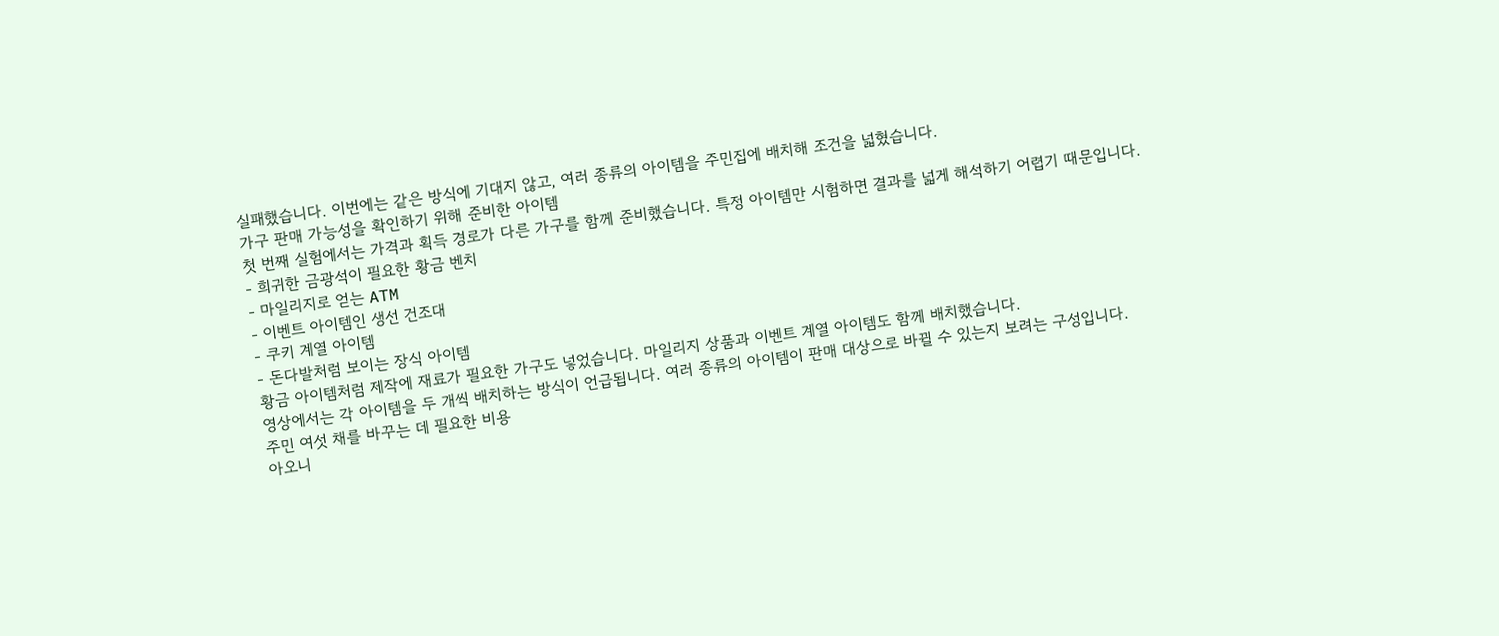실패했습니다. 이번에는 같은 방식에 기대지 않고, 여러 종류의 아이템을 주민집에 배치해 조건을 넓혔습니다.
가구 판매 가능성을 확인하기 위해 준비한 아이템
첫 번째 실험에서는 가격과 획득 경로가 다른 가구를 함께 준비했습니다. 특정 아이템만 시험하면 결과를 넓게 해석하기 어렵기 때문입니다.
- 희귀한 금광석이 필요한 황금 벤치
- 마일리지로 얻는 ATM
- 이벤트 아이템인 생선 건조대
- 쿠키 계열 아이템
- 돈다발처럼 보이는 장식 아이템
황금 아이템처럼 제작에 재료가 필요한 가구도 넣었습니다. 마일리지 상품과 이벤트 계열 아이템도 함께 배치했습니다.
영상에서는 각 아이템을 두 개씩 배치하는 방식이 언급됩니다. 여러 종류의 아이템이 판매 대상으로 바뀔 수 있는지 보려는 구성입니다.
주민 여섯 채를 바꾸는 데 필요한 비용
아오니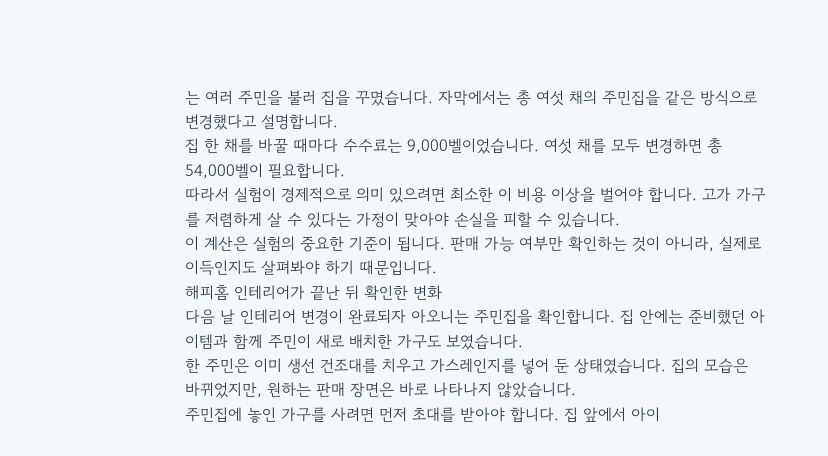는 여러 주민을 불러 집을 꾸몄습니다. 자막에서는 총 여섯 채의 주민집을 같은 방식으로 변경했다고 설명합니다.
집 한 채를 바꿀 때마다 수수료는 9,000벨이었습니다. 여섯 채를 모두 변경하면 총 54,000벨이 필요합니다.
따라서 실험이 경제적으로 의미 있으려면 최소한 이 비용 이상을 벌어야 합니다. 고가 가구를 저렴하게 살 수 있다는 가정이 맞아야 손실을 피할 수 있습니다.
이 계산은 실험의 중요한 기준이 됩니다. 판매 가능 여부만 확인하는 것이 아니라, 실제로 이득인지도 살펴봐야 하기 때문입니다.
해피홈 인테리어가 끝난 뒤 확인한 변화
다음 날 인테리어 변경이 완료되자 아오니는 주민집을 확인합니다. 집 안에는 준비했던 아이템과 함께 주민이 새로 배치한 가구도 보였습니다.
한 주민은 이미 생선 건조대를 치우고 가스레인지를 넣어 둔 상태였습니다. 집의 모습은 바뀌었지만, 원하는 판매 장면은 바로 나타나지 않았습니다.
주민집에 놓인 가구를 사려면 먼저 초대를 받아야 합니다. 집 앞에서 아이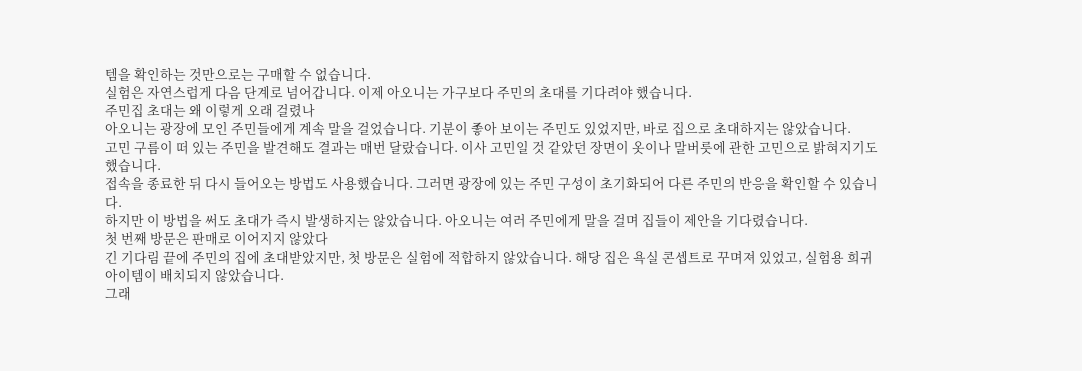템을 확인하는 것만으로는 구매할 수 없습니다.
실험은 자연스럽게 다음 단계로 넘어갑니다. 이제 아오니는 가구보다 주민의 초대를 기다려야 했습니다.
주민집 초대는 왜 이렇게 오래 걸렸나
아오니는 광장에 모인 주민들에게 계속 말을 걸었습니다. 기분이 좋아 보이는 주민도 있었지만, 바로 집으로 초대하지는 않았습니다.
고민 구름이 떠 있는 주민을 발견해도 결과는 매번 달랐습니다. 이사 고민일 것 같았던 장면이 옷이나 말버릇에 관한 고민으로 밝혀지기도 했습니다.
접속을 종료한 뒤 다시 들어오는 방법도 사용했습니다. 그러면 광장에 있는 주민 구성이 초기화되어 다른 주민의 반응을 확인할 수 있습니다.
하지만 이 방법을 써도 초대가 즉시 발생하지는 않았습니다. 아오니는 여러 주민에게 말을 걸며 집들이 제안을 기다렸습니다.
첫 번째 방문은 판매로 이어지지 않았다
긴 기다림 끝에 주민의 집에 초대받았지만, 첫 방문은 실험에 적합하지 않았습니다. 해당 집은 욕실 콘셉트로 꾸며져 있었고, 실험용 희귀 아이템이 배치되지 않았습니다.
그래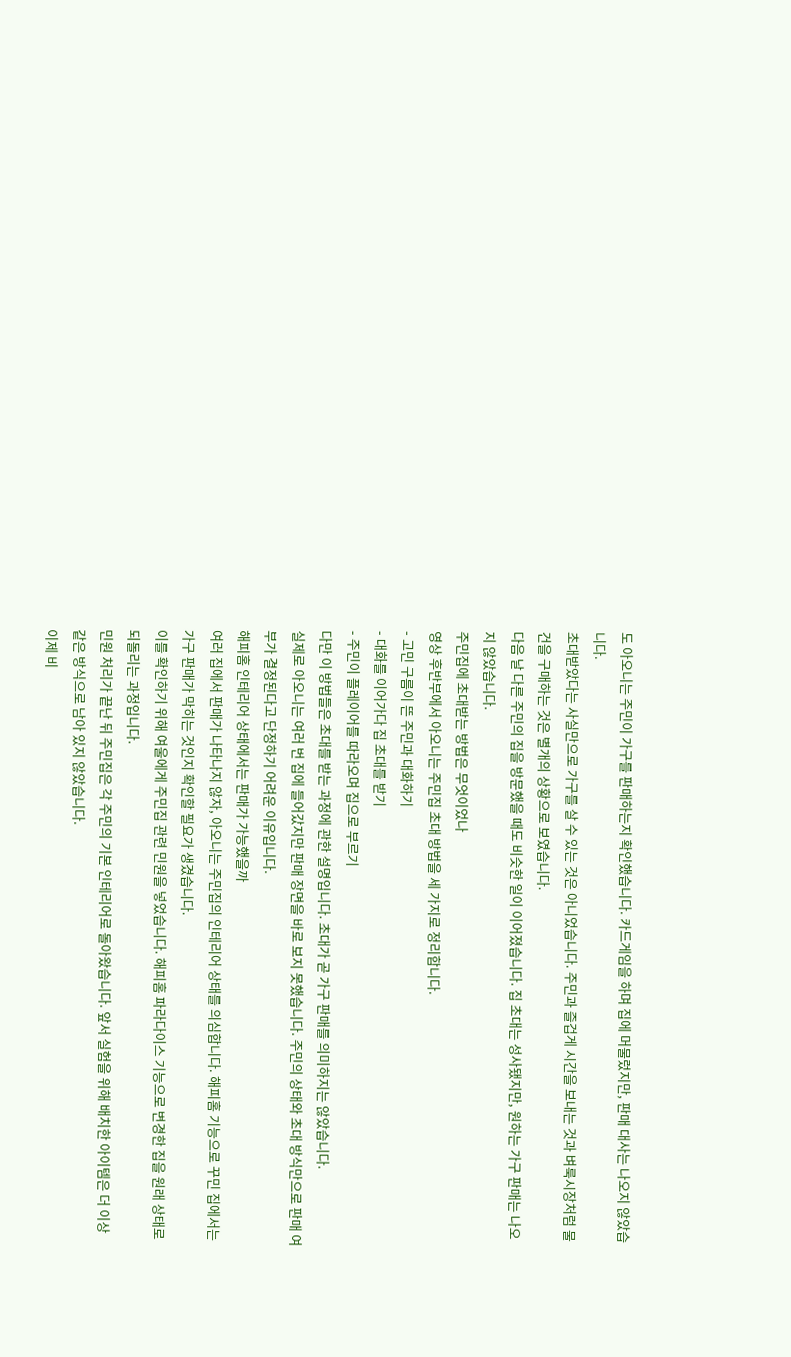도 아오니는 주민이 가구를 판매하는지 확인했습니다. 카드게임을 하며 집에 머물렀지만, 판매 대사는 나오지 않았습니다.
초대받았다는 사실만으로 가구를 살 수 있는 것은 아니었습니다. 주민과 즐겁게 시간을 보내는 것과 벼룩시장처럼 물건을 구매하는 것은 별개의 상황으로 보였습니다.
다음 날 다른 주민의 집을 방문했을 때도 비슷한 일이 이어졌습니다. 집 초대는 성사됐지만, 원하는 가구 판매는 나오지 않았습니다.
주민집에 초대받는 방법은 무엇이었나
영상 후반부에서 아오니는 주민집 초대 방법을 세 가지로 정리합니다.
- 고민 구름이 뜬 주민과 대화하기
- 대화를 이어가다 집 초대를 받기
- 주민이 플레이어를 따라오며 집으로 부르기
다만 이 방법들은 초대를 받는 과정에 관한 설명입니다. 초대가 곧 가구 판매를 의미하지는 않았습니다.
실제로 아오니는 여러 번 집에 들어갔지만 판매 장면을 바로 보지 못했습니다. 주민의 상태와 초대 방식만으로 판매 여부가 결정된다고 단정하기 어려운 이유입니다.
해피홈 인테리어 상태에서는 판매가 가능했을까
여러 집에서 판매가 나타나지 않자, 아오니는 주민집의 인테리어 상태를 의심합니다. 해피홈 기능으로 꾸민 집에서는 가구 판매가 막히는 것인지 확인할 필요가 생겼습니다.
이를 확인하기 위해 여울에게 주민집 관련 민원을 넣었습니다. 해피홈 파라다이스 기능으로 변경한 집을 원래 상태로 되돌리는 과정입니다.
민원 처리가 끝난 뒤 주민집은 각 주민의 기본 인테리어로 돌아왔습니다. 앞서 실험을 위해 배치한 아이템은 더 이상 같은 방식으로 남아 있지 않았습니다.
이제 비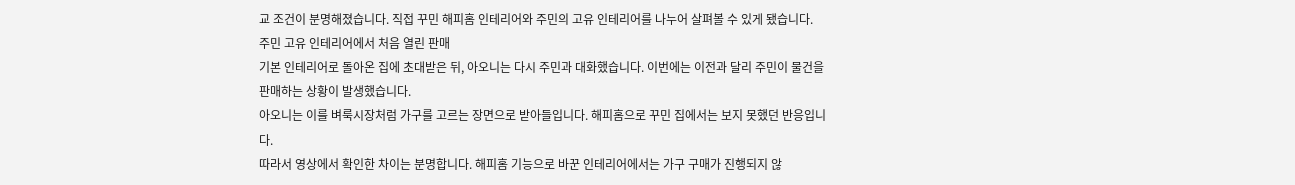교 조건이 분명해졌습니다. 직접 꾸민 해피홈 인테리어와 주민의 고유 인테리어를 나누어 살펴볼 수 있게 됐습니다.
주민 고유 인테리어에서 처음 열린 판매
기본 인테리어로 돌아온 집에 초대받은 뒤, 아오니는 다시 주민과 대화했습니다. 이번에는 이전과 달리 주민이 물건을 판매하는 상황이 발생했습니다.
아오니는 이를 벼룩시장처럼 가구를 고르는 장면으로 받아들입니다. 해피홈으로 꾸민 집에서는 보지 못했던 반응입니다.
따라서 영상에서 확인한 차이는 분명합니다. 해피홈 기능으로 바꾼 인테리어에서는 가구 구매가 진행되지 않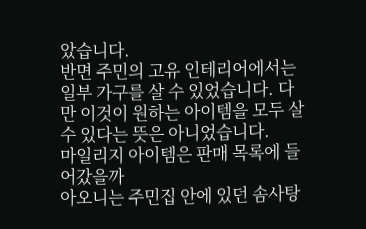았습니다.
반면 주민의 고유 인테리어에서는 일부 가구를 살 수 있었습니다. 다만 이것이 원하는 아이템을 모두 살 수 있다는 뜻은 아니었습니다.
마일리지 아이템은 판매 목록에 들어갔을까
아오니는 주민집 안에 있던 솜사탕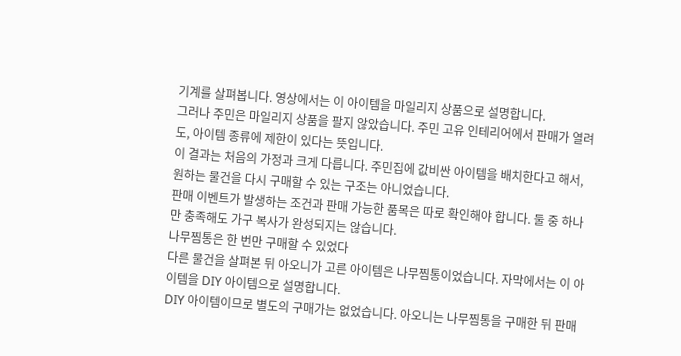기계를 살펴봅니다. 영상에서는 이 아이템을 마일리지 상품으로 설명합니다.
그러나 주민은 마일리지 상품을 팔지 않았습니다. 주민 고유 인테리어에서 판매가 열려도, 아이템 종류에 제한이 있다는 뜻입니다.
이 결과는 처음의 가정과 크게 다릅니다. 주민집에 값비싼 아이템을 배치한다고 해서, 원하는 물건을 다시 구매할 수 있는 구조는 아니었습니다.
판매 이벤트가 발생하는 조건과 판매 가능한 품목은 따로 확인해야 합니다. 둘 중 하나만 충족해도 가구 복사가 완성되지는 않습니다.
나무찜통은 한 번만 구매할 수 있었다
다른 물건을 살펴본 뒤 아오니가 고른 아이템은 나무찜통이었습니다. 자막에서는 이 아이템을 DIY 아이템으로 설명합니다.
DIY 아이템이므로 별도의 구매가는 없었습니다. 아오니는 나무찜통을 구매한 뒤 판매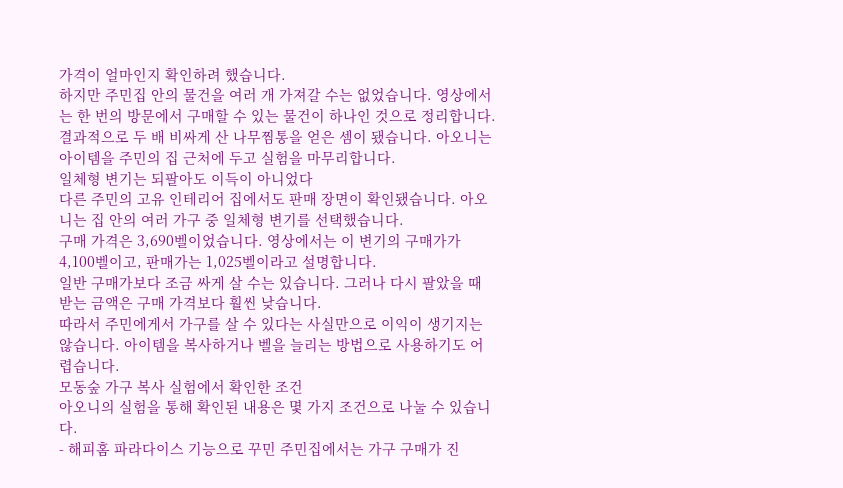가격이 얼마인지 확인하려 했습니다.
하지만 주민집 안의 물건을 여러 개 가져갈 수는 없었습니다. 영상에서는 한 번의 방문에서 구매할 수 있는 물건이 하나인 것으로 정리합니다.
결과적으로 두 배 비싸게 산 나무찜통을 얻은 셈이 됐습니다. 아오니는 아이템을 주민의 집 근처에 두고 실험을 마무리합니다.
일체형 변기는 되팔아도 이득이 아니었다
다른 주민의 고유 인테리어 집에서도 판매 장면이 확인됐습니다. 아오니는 집 안의 여러 가구 중 일체형 변기를 선택했습니다.
구매 가격은 3,690벨이었습니다. 영상에서는 이 변기의 구매가가 4,100벨이고, 판매가는 1,025벨이라고 설명합니다.
일반 구매가보다 조금 싸게 살 수는 있습니다. 그러나 다시 팔았을 때 받는 금액은 구매 가격보다 훨씬 낮습니다.
따라서 주민에게서 가구를 살 수 있다는 사실만으로 이익이 생기지는 않습니다. 아이템을 복사하거나 벨을 늘리는 방법으로 사용하기도 어렵습니다.
모동숲 가구 복사 실험에서 확인한 조건
아오니의 실험을 통해 확인된 내용은 몇 가지 조건으로 나눌 수 있습니다.
- 해피홈 파라다이스 기능으로 꾸민 주민집에서는 가구 구매가 진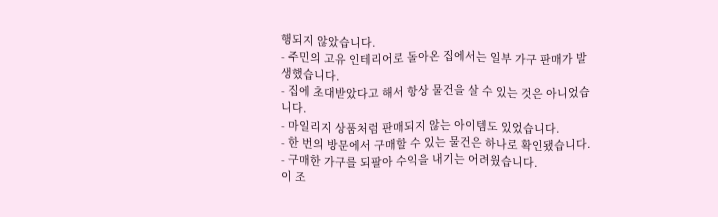행되지 않았습니다.
- 주민의 고유 인테리어로 돌아온 집에서는 일부 가구 판매가 발생했습니다.
- 집에 초대받았다고 해서 항상 물건을 살 수 있는 것은 아니었습니다.
- 마일리지 상품처럼 판매되지 않는 아이템도 있었습니다.
- 한 번의 방문에서 구매할 수 있는 물건은 하나로 확인됐습니다.
- 구매한 가구를 되팔아 수익을 내기는 어려웠습니다.
이 조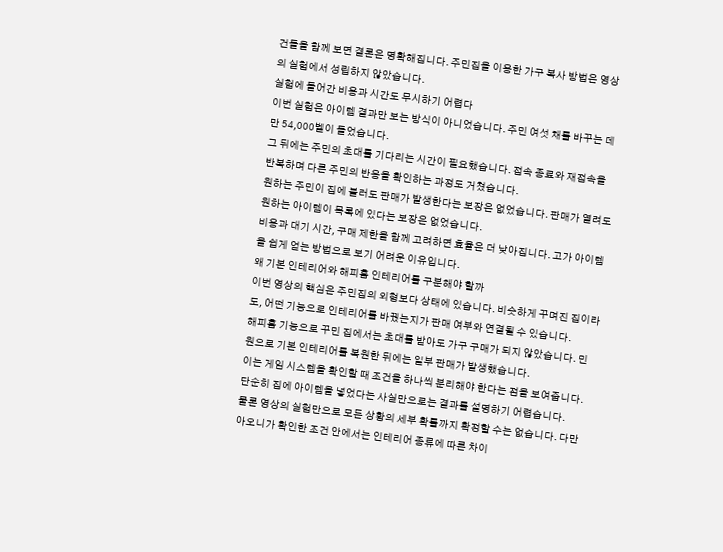건들을 함께 보면 결론은 명확해집니다. 주민집을 이용한 가구 복사 방법은 영상의 실험에서 성립하지 않았습니다.
실험에 들어간 비용과 시간도 무시하기 어렵다
이번 실험은 아이템 결과만 보는 방식이 아니었습니다. 주민 여섯 채를 바꾸는 데만 54,000벨이 들었습니다.
그 뒤에는 주민의 초대를 기다리는 시간이 필요했습니다. 접속 종료와 재접속을 반복하며 다른 주민의 반응을 확인하는 과정도 거쳤습니다.
원하는 주민이 집에 불러도 판매가 발생한다는 보장은 없었습니다. 판매가 열려도 원하는 아이템이 목록에 있다는 보장은 없었습니다.
비용과 대기 시간, 구매 제한을 함께 고려하면 효율은 더 낮아집니다. 고가 아이템을 쉽게 얻는 방법으로 보기 어려운 이유입니다.
왜 기본 인테리어와 해피홈 인테리어를 구분해야 할까
이번 영상의 핵심은 주민집의 외형보다 상태에 있습니다. 비슷하게 꾸며진 집이라도, 어떤 기능으로 인테리어를 바꿨는지가 판매 여부와 연결될 수 있습니다.
해피홈 기능으로 꾸민 집에서는 초대를 받아도 가구 구매가 되지 않았습니다. 민원으로 기본 인테리어를 복원한 뒤에는 일부 판매가 발생했습니다.
이는 게임 시스템을 확인할 때 조건을 하나씩 분리해야 한다는 점을 보여줍니다. 단순히 집에 아이템을 넣었다는 사실만으로는 결과를 설명하기 어렵습니다.
물론 영상의 실험만으로 모든 상황의 세부 확률까지 확정할 수는 없습니다. 다만 아오니가 확인한 조건 안에서는 인테리어 종류에 따른 차이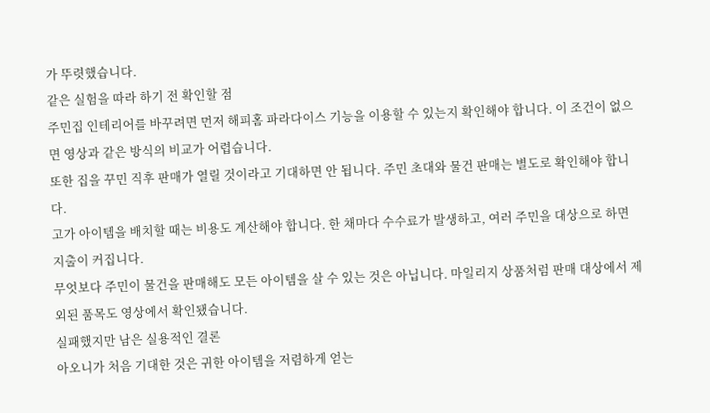가 뚜렷했습니다.
같은 실험을 따라 하기 전 확인할 점
주민집 인테리어를 바꾸려면 먼저 해피홈 파라다이스 기능을 이용할 수 있는지 확인해야 합니다. 이 조건이 없으면 영상과 같은 방식의 비교가 어렵습니다.
또한 집을 꾸민 직후 판매가 열릴 것이라고 기대하면 안 됩니다. 주민 초대와 물건 판매는 별도로 확인해야 합니다.
고가 아이템을 배치할 때는 비용도 계산해야 합니다. 한 채마다 수수료가 발생하고, 여러 주민을 대상으로 하면 지출이 커집니다.
무엇보다 주민이 물건을 판매해도 모든 아이템을 살 수 있는 것은 아닙니다. 마일리지 상품처럼 판매 대상에서 제외된 품목도 영상에서 확인됐습니다.
실패했지만 남은 실용적인 결론
아오니가 처음 기대한 것은 귀한 아이템을 저렴하게 얻는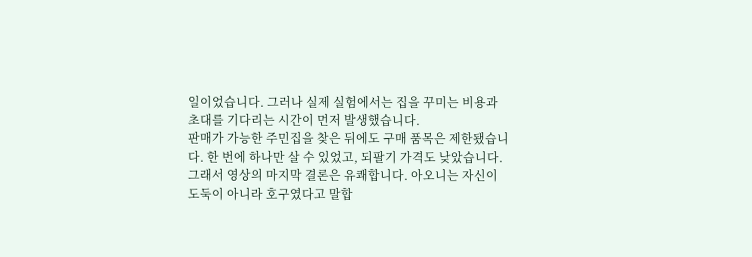일이었습니다. 그러나 실제 실험에서는 집을 꾸미는 비용과 초대를 기다리는 시간이 먼저 발생했습니다.
판매가 가능한 주민집을 찾은 뒤에도 구매 품목은 제한됐습니다. 한 번에 하나만 살 수 있었고, 되팔기 가격도 낮았습니다.
그래서 영상의 마지막 결론은 유쾌합니다. 아오니는 자신이 도둑이 아니라 호구였다고 말합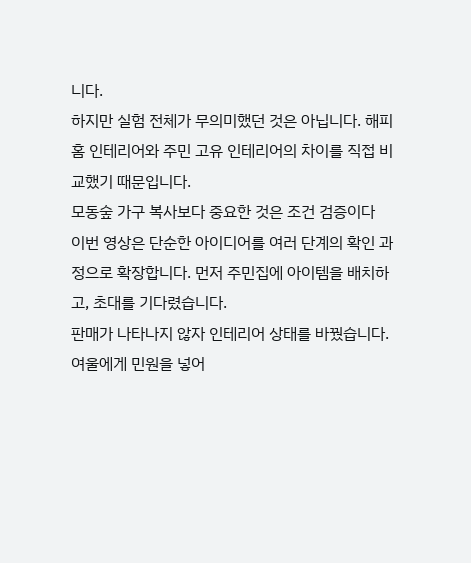니다.
하지만 실험 전체가 무의미했던 것은 아닙니다. 해피홈 인테리어와 주민 고유 인테리어의 차이를 직접 비교했기 때문입니다.
모동숲 가구 복사보다 중요한 것은 조건 검증이다
이번 영상은 단순한 아이디어를 여러 단계의 확인 과정으로 확장합니다. 먼저 주민집에 아이템을 배치하고, 초대를 기다렸습니다.
판매가 나타나지 않자 인테리어 상태를 바꿨습니다. 여울에게 민원을 넣어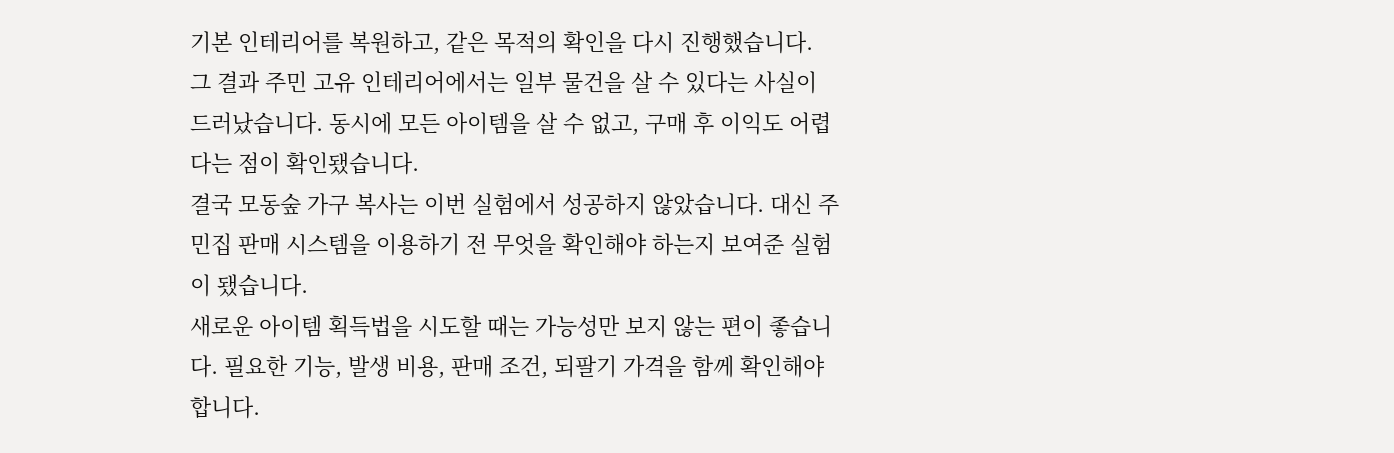기본 인테리어를 복원하고, 같은 목적의 확인을 다시 진행했습니다.
그 결과 주민 고유 인테리어에서는 일부 물건을 살 수 있다는 사실이 드러났습니다. 동시에 모든 아이템을 살 수 없고, 구매 후 이익도 어렵다는 점이 확인됐습니다.
결국 모동숲 가구 복사는 이번 실험에서 성공하지 않았습니다. 대신 주민집 판매 시스템을 이용하기 전 무엇을 확인해야 하는지 보여준 실험이 됐습니다.
새로운 아이템 획득법을 시도할 때는 가능성만 보지 않는 편이 좋습니다. 필요한 기능, 발생 비용, 판매 조건, 되팔기 가격을 함께 확인해야 합니다.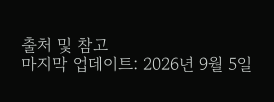출처 및 참고
마지막 업데이트: 2026년 9월 5일